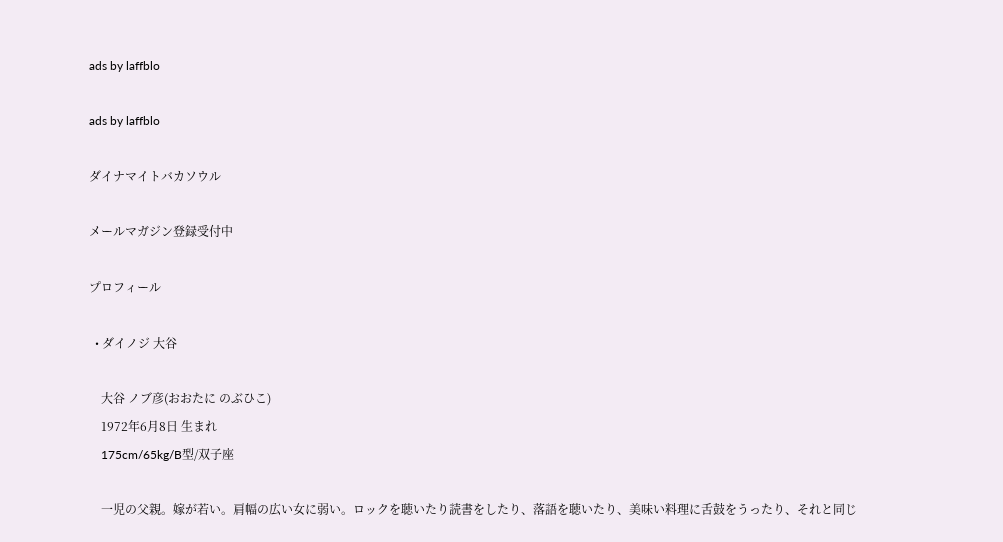ads by laffblo

ads by laffblo

ダイナマイトバカソウル

メールマガジン登録受付中

プロフィール

  • ダイノジ 大谷

    大谷 ノブ彦(おおたに のぶひこ)
    1972年6月8日 生まれ
    175cm/65kg/B型/双子座

    一児の父親。嫁が若い。肩幅の広い女に弱い。ロックを聴いたり読書をしたり、落語を聴いたり、美味い料理に舌鼓をうったり、それと同じ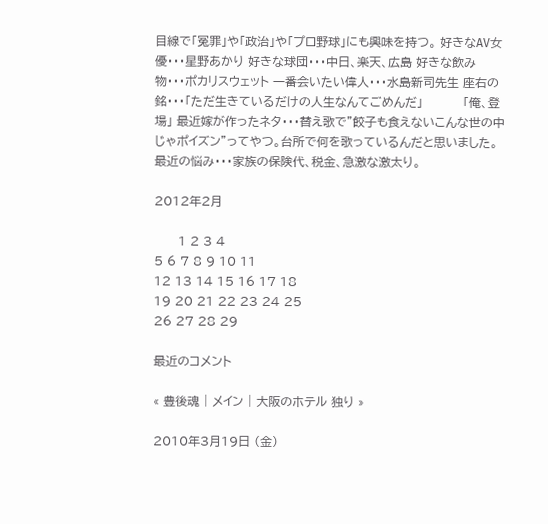目線で「冤罪」や「政治」や「プロ野球」にも興味を持つ。 好きなAV女優・・・星野あかり 好きな球団・・・中日、楽天、広島 好きな飲み物・・・ポカリスウェット 一番会いたい偉人・・・水島新司先生 座右の銘・・・「ただ生きているだけの人生なんてごめんだ」          「俺、登場」 最近嫁が作ったネタ・・・替え歌で”餃子も食えないこんな世の中じゃポイズン”ってやつ。台所で何を歌っているんだと思いました。 最近の悩み・・・家族の保険代、税金、急激な激太り。

2012年2月

      1 2 3 4
5 6 7 8 9 10 11
12 13 14 15 16 17 18
19 20 21 22 23 24 25
26 27 28 29

最近のコメント

« 豊後魂 | メイン | 大阪のホテル 独り »

2010年3月19日 (金)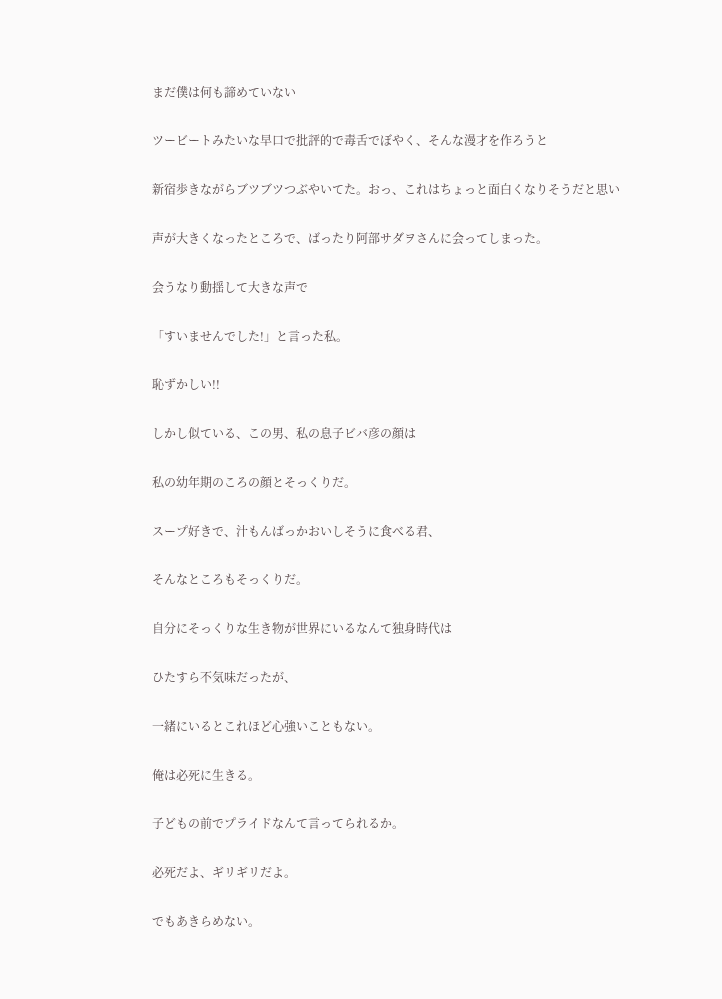まだ僕は何も諦めていない

ツービートみたいな早口で批評的で毒舌でぼやく、そんな漫才を作ろうと

新宿歩きながらブツブツつぶやいてた。おっ、これはちょっと面白くなりそうだと思い

声が大きくなったところで、ばったり阿部サダヲさんに会ってしまった。

会うなり動揺して大きな声で

「すいませんでした!」と言った私。

恥ずかしい!!

しかし似ている、この男、私の息子ビバ彦の顔は

私の幼年期のころの顔とそっくりだ。

スープ好きで、汁もんばっかおいしそうに食べる君、

そんなところもそっくりだ。

自分にそっくりな生き物が世界にいるなんて独身時代は

ひたすら不気味だったが、

一緒にいるとこれほど心強いこともない。

俺は必死に生きる。

子どもの前でプライドなんて言ってられるか。

必死だよ、ギリギリだよ。

でもあきらめない。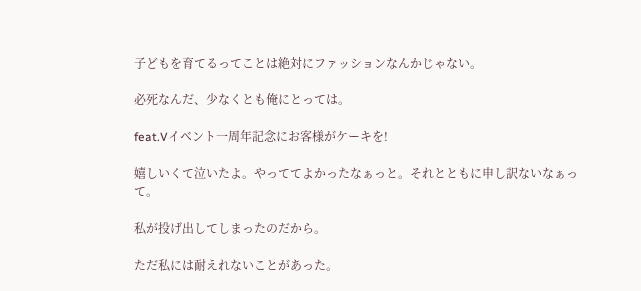子どもを育てるってことは絶対にファッションなんかじゃない。

必死なんだ、少なくとも俺にとっては。

feat.Vイベント一周年記念にお客様がケーキを!

嬉しいくて泣いたよ。やっててよかったなぁっと。それとともに申し訳ないなぁって。

私が投げ出してしまったのだから。

ただ私には耐えれないことがあった。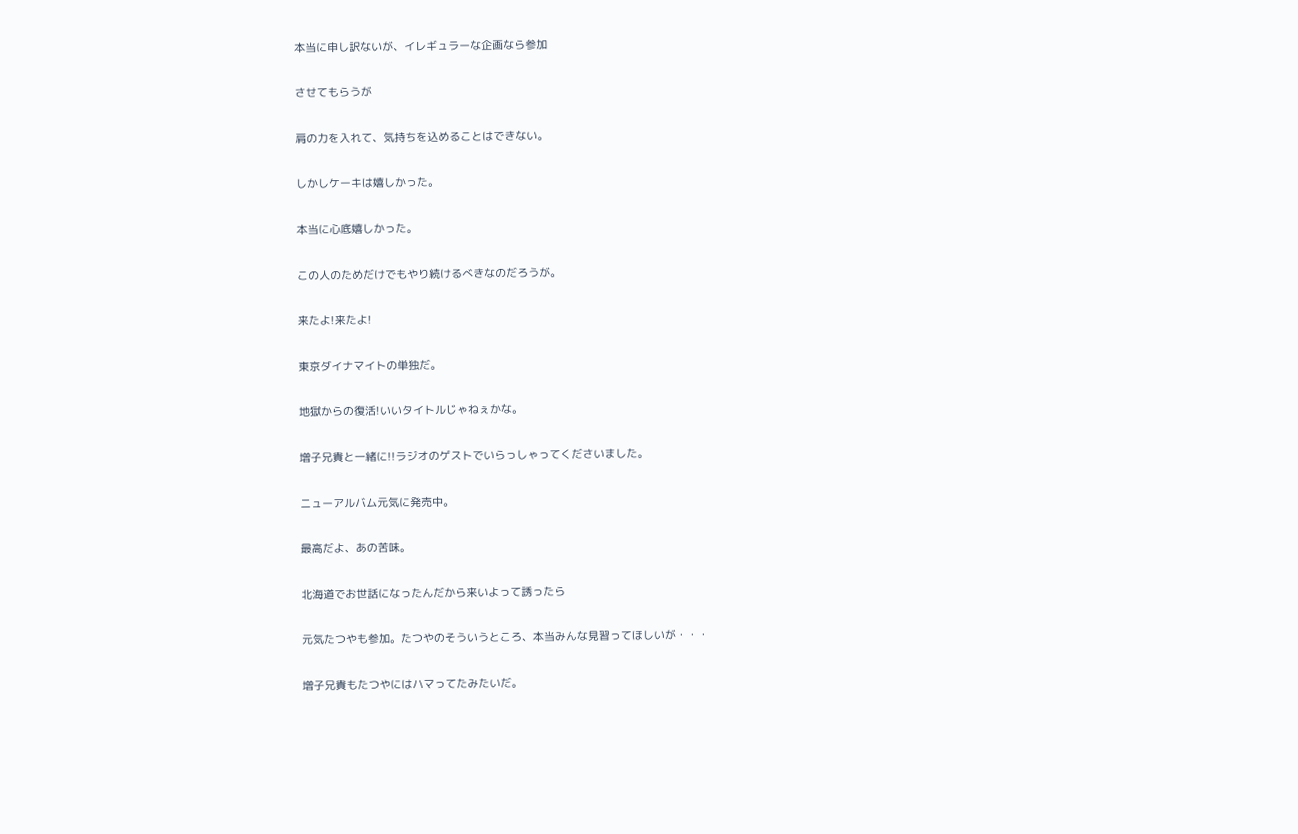本当に申し訳ないが、イレギュラーな企画なら参加

させてもらうが

肩の力を入れて、気持ちを込めることはできない。

しかしケーキは嬉しかった。

本当に心底嬉しかった。

この人のためだけでもやり続けるべきなのだろうが。

来たよ!来たよ!

東京ダイナマイトの単独だ。

地獄からの復活!いいタイトルじゃねぇかな。

増子兄貴と一緒に!!ラジオのゲストでいらっしゃってくださいました。

ニューアルバム元気に発売中。

最高だよ、あの苦味。

北海道でお世話になったんだから来いよって誘ったら

元気たつやも参加。たつやのそういうところ、本当みんな見習ってほしいが・・・

増子兄貴もたつやにはハマってたみたいだ。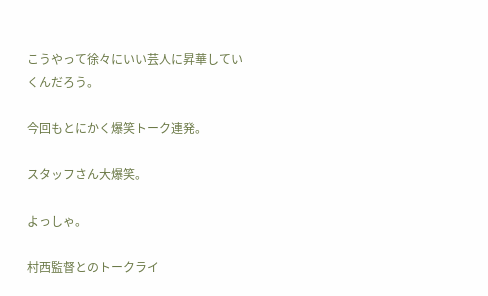こうやって徐々にいい芸人に昇華していくんだろう。

今回もとにかく爆笑トーク連発。

スタッフさん大爆笑。

よっしゃ。

村西監督とのトークライ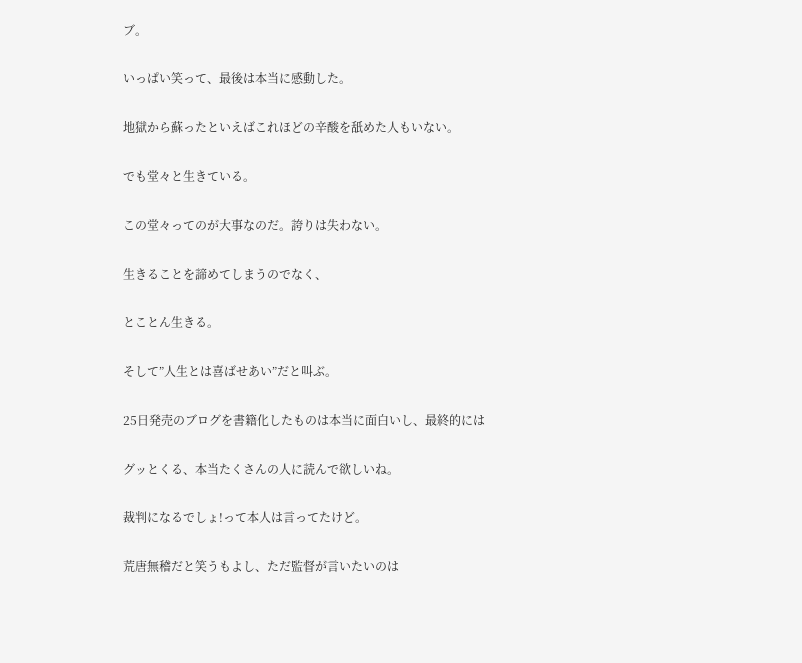ブ。

いっぱい笑って、最後は本当に感動した。

地獄から蘇ったといえばこれほどの辛酸を舐めた人もいない。

でも堂々と生きている。

この堂々ってのが大事なのだ。誇りは失わない。

生きることを諦めてしまうのでなく、

とことん生きる。

そして”人生とは喜ばせあい”だと叫ぶ。

25日発売のブログを書籍化したものは本当に面白いし、最終的には

グッとくる、本当たくさんの人に読んで欲しいね。

裁判になるでしょ!って本人は言ってたけど。

荒唐無稽だと笑うもよし、ただ監督が言いたいのは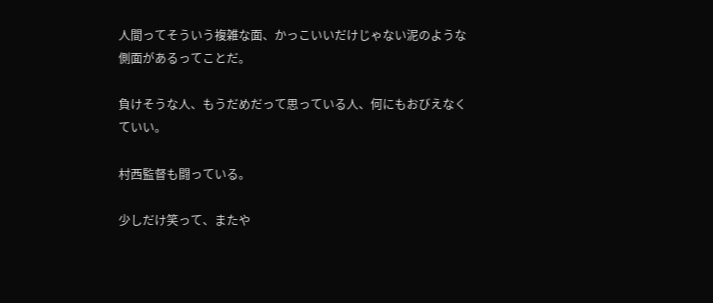人間ってそういう複雑な面、かっこいいだけじゃない泥のような側面があるってことだ。

負けそうな人、もうだめだって思っている人、何にもおびえなくていい。

村西監督も闘っている。

少しだけ笑って、またや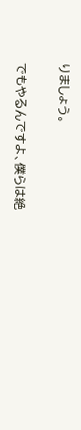りましょう。

でもやるんですよ、僕らは絶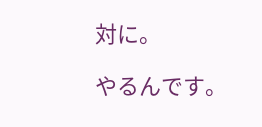対に。

やるんです。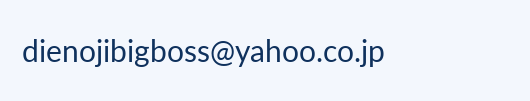dienojibigboss@yahoo.co.jp